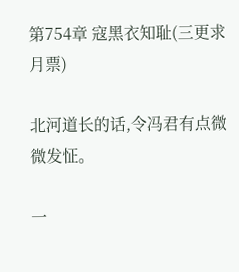第754章 寇黑衣知耻(三更求月票)

北河道长的话,令冯君有点微微发怔。

一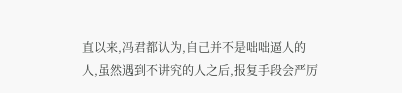直以来,冯君都认为,自己并不是咄咄逼人的人,虽然遇到不讲究的人之后,报复手段会严厉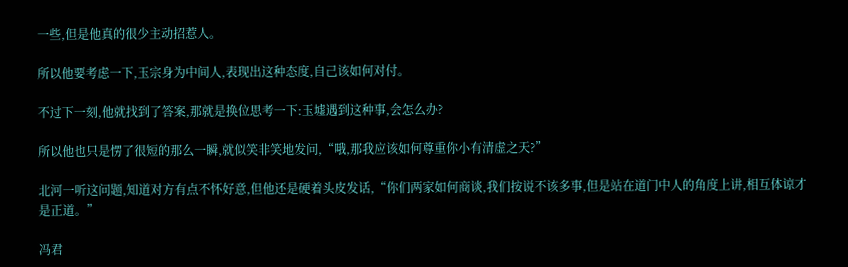一些,但是他真的很少主动招惹人。

所以他要考虑一下,玉宗身为中间人,表现出这种态度,自己该如何对付。

不过下一刻,他就找到了答案,那就是换位思考一下:玉墟遇到这种事,会怎么办?

所以他也只是愣了很短的那么一瞬,就似笑非笑地发问,“哦,那我应该如何尊重你小有清虚之天?”

北河一听这问题,知道对方有点不怀好意,但他还是硬着头皮发话,“你们两家如何商谈,我们按说不该多事,但是站在道门中人的角度上讲,相互体谅才是正道。”

冯君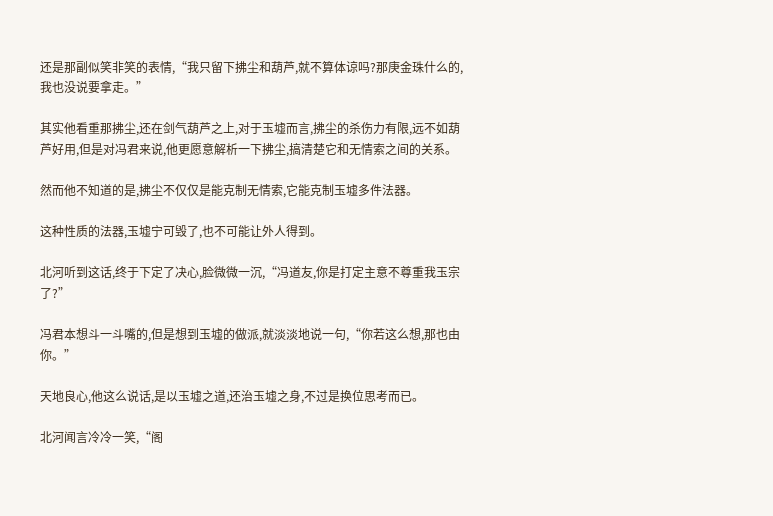还是那副似笑非笑的表情,“我只留下拂尘和葫芦,就不算体谅吗?那庚金珠什么的,我也没说要拿走。”

其实他看重那拂尘,还在剑气葫芦之上,对于玉墟而言,拂尘的杀伤力有限,远不如葫芦好用,但是对冯君来说,他更愿意解析一下拂尘,搞清楚它和无情索之间的关系。

然而他不知道的是,拂尘不仅仅是能克制无情索,它能克制玉墟多件法器。

这种性质的法器,玉墟宁可毁了,也不可能让外人得到。

北河听到这话,终于下定了决心,脸微微一沉,“冯道友,你是打定主意不尊重我玉宗了?”

冯君本想斗一斗嘴的,但是想到玉墟的做派,就淡淡地说一句,“你若这么想,那也由你。”

天地良心,他这么说话,是以玉墟之道,还治玉墟之身,不过是换位思考而已。

北河闻言冷冷一笑,“阁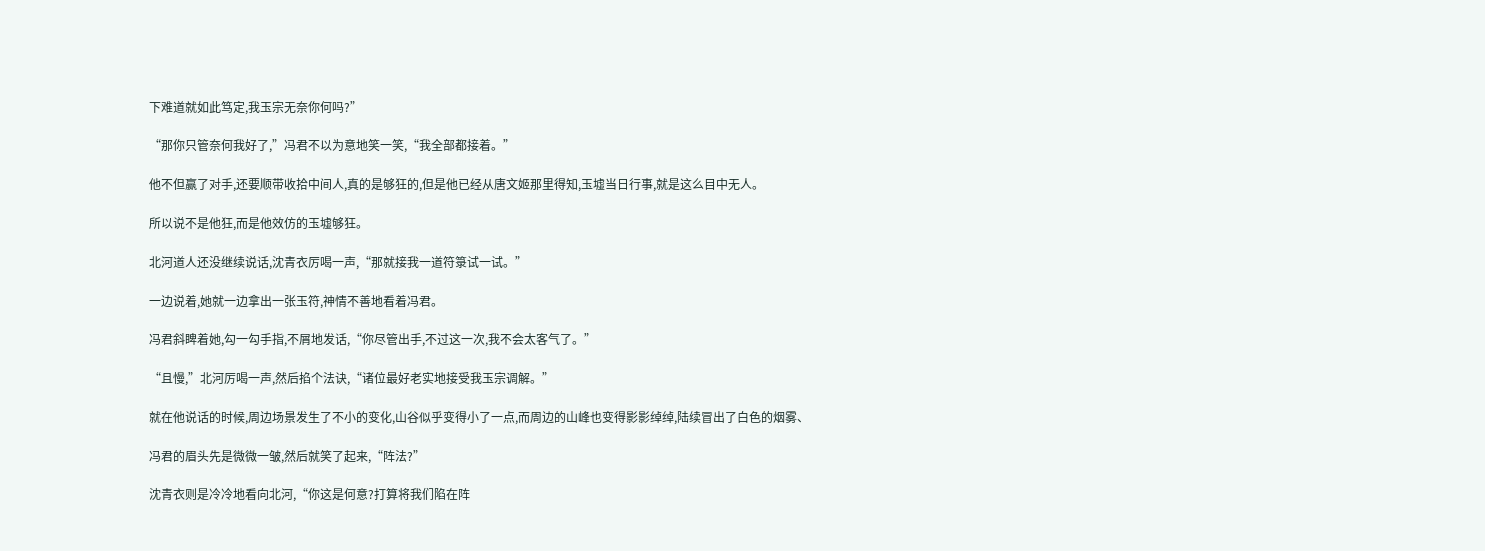下难道就如此笃定,我玉宗无奈你何吗?”

“那你只管奈何我好了,”冯君不以为意地笑一笑,“我全部都接着。”

他不但赢了对手,还要顺带收拾中间人,真的是够狂的,但是他已经从唐文姬那里得知,玉墟当日行事,就是这么目中无人。

所以说不是他狂,而是他效仿的玉墟够狂。

北河道人还没继续说话,沈青衣厉喝一声,“那就接我一道符箓试一试。”

一边说着,她就一边拿出一张玉符,神情不善地看着冯君。

冯君斜睥着她,勾一勾手指,不屑地发话,“你尽管出手,不过这一次,我不会太客气了。”

“且慢,”北河厉喝一声,然后掐个法诀,“诸位最好老实地接受我玉宗调解。”

就在他说话的时候,周边场景发生了不小的变化,山谷似乎变得小了一点,而周边的山峰也变得影影绰绰,陆续冒出了白色的烟雾、

冯君的眉头先是微微一皱,然后就笑了起来,“阵法?”

沈青衣则是冷冷地看向北河,“你这是何意?打算将我们陷在阵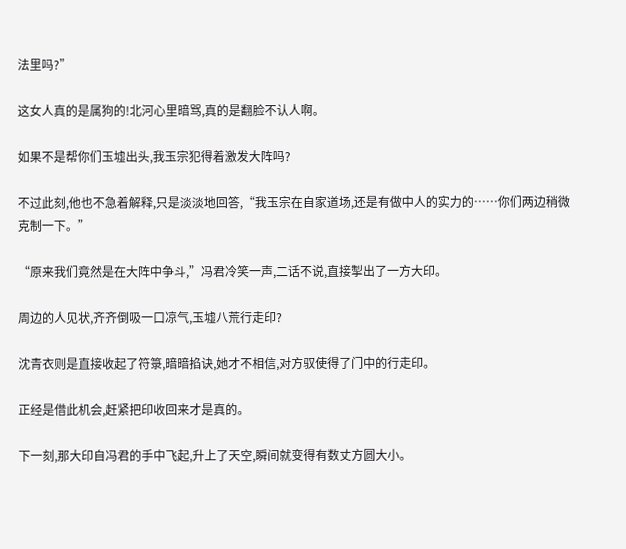法里吗?”

这女人真的是属狗的!北河心里暗骂,真的是翻脸不认人啊。

如果不是帮你们玉墟出头,我玉宗犯得着激发大阵吗?

不过此刻,他也不急着解释,只是淡淡地回答,“我玉宗在自家道场,还是有做中人的实力的……你们两边稍微克制一下。”

“原来我们竟然是在大阵中争斗,”冯君冷笑一声,二话不说,直接掣出了一方大印。

周边的人见状,齐齐倒吸一口凉气,玉墟八荒行走印?

沈青衣则是直接收起了符箓,暗暗掐诀,她才不相信,对方驭使得了门中的行走印。

正经是借此机会,赶紧把印收回来才是真的。

下一刻,那大印自冯君的手中飞起,升上了天空,瞬间就变得有数丈方圆大小。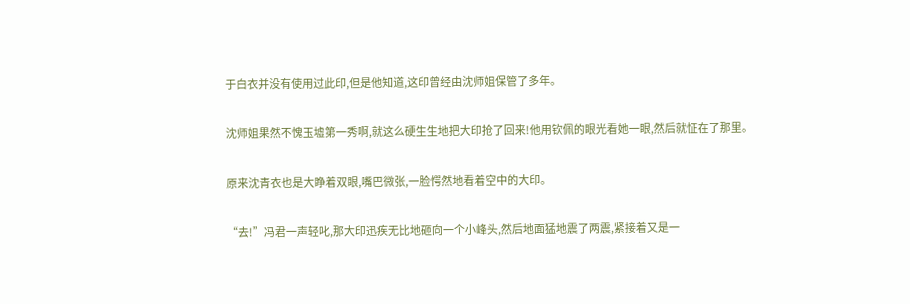于白衣并没有使用过此印,但是他知道,这印曾经由沈师姐保管了多年。

沈师姐果然不愧玉墟第一秀啊,就这么硬生生地把大印抢了回来!他用钦佩的眼光看她一眼,然后就怔在了那里。

原来沈青衣也是大睁着双眼,嘴巴微张,一脸愕然地看着空中的大印。

“去!”冯君一声轻叱,那大印迅疾无比地砸向一个小峰头,然后地面猛地震了两震,紧接着又是一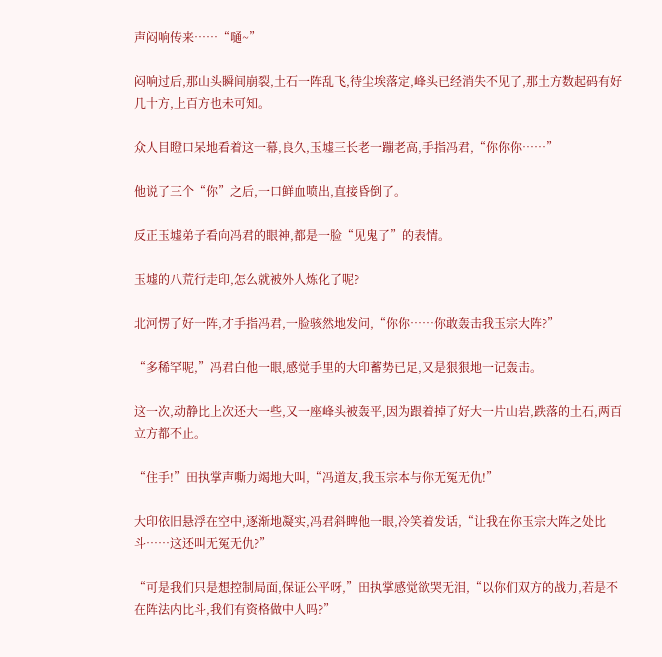声闷响传来……“嗵~”

闷响过后,那山头瞬间崩裂,土石一阵乱飞,待尘埃落定,峰头已经消失不见了,那土方数起码有好几十方,上百方也未可知。

众人目瞪口呆地看着这一幕,良久,玉墟三长老一蹦老高,手指冯君,“你你你……”

他说了三个“你”之后,一口鲜血喷出,直接昏倒了。

反正玉墟弟子看向冯君的眼神,都是一脸“见鬼了”的表情。

玉墟的八荒行走印,怎么就被外人炼化了呢?

北河愣了好一阵,才手指冯君,一脸骇然地发问,“你你……你敢轰击我玉宗大阵?”

“多稀罕呢,”冯君白他一眼,感觉手里的大印蓄势已足,又是狠狠地一记轰击。

这一次,动静比上次还大一些,又一座峰头被轰平,因为跟着掉了好大一片山岩,跌落的土石,两百立方都不止。

“住手!”田执掌声嘶力竭地大叫,“冯道友,我玉宗本与你无冤无仇!”

大印依旧悬浮在空中,逐渐地凝实,冯君斜睥他一眼,冷笑着发话,“让我在你玉宗大阵之处比斗……这还叫无冤无仇?”

“可是我们只是想控制局面,保证公平呀,”田执掌感觉欲哭无泪,“以你们双方的战力,若是不在阵法内比斗,我们有资格做中人吗?”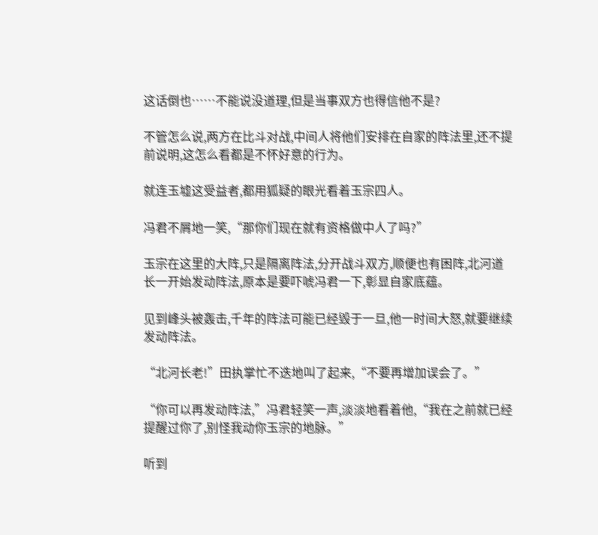这话倒也……不能说没道理,但是当事双方也得信他不是?

不管怎么说,两方在比斗对战,中间人将他们安排在自家的阵法里,还不提前说明,这怎么看都是不怀好意的行为。

就连玉墟这受益者,都用狐疑的眼光看着玉宗四人。

冯君不屑地一笑,“那你们现在就有资格做中人了吗?”

玉宗在这里的大阵,只是隔离阵法,分开战斗双方,顺便也有困阵,北河道长一开始发动阵法,原本是要吓唬冯君一下,彰显自家底蕴。

见到峰头被轰击,千年的阵法可能已经毁于一旦,他一时间大怒,就要继续发动阵法。

“北河长老!”田执掌忙不迭地叫了起来,“不要再增加误会了。”

“你可以再发动阵法,”冯君轻笑一声,淡淡地看着他,“我在之前就已经提醒过你了,别怪我动你玉宗的地脉。”

听到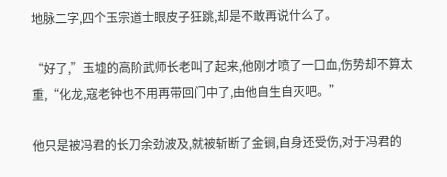地脉二字,四个玉宗道士眼皮子狂跳,却是不敢再说什么了。

“好了,”玉墟的高阶武师长老叫了起来,他刚才喷了一口血,伤势却不算太重,“化龙,寇老钟也不用再带回门中了,由他自生自灭吧。”

他只是被冯君的长刀余劲波及,就被斩断了金锏,自身还受伤,对于冯君的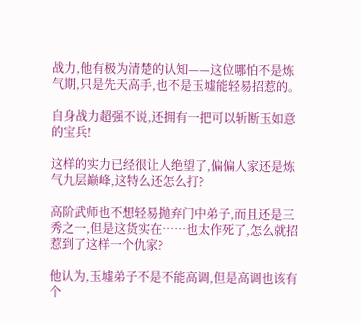战力,他有极为清楚的认知——这位哪怕不是炼气期,只是先天高手,也不是玉墟能轻易招惹的。

自身战力超强不说,还拥有一把可以斩断玉如意的宝兵!

这样的实力已经很让人绝望了,偏偏人家还是炼气九层巅峰,这特么还怎么打?

高阶武师也不想轻易抛弃门中弟子,而且还是三秀之一,但是这货实在……也太作死了,怎么就招惹到了这样一个仇家?

他认为,玉墟弟子不是不能高调,但是高调也该有个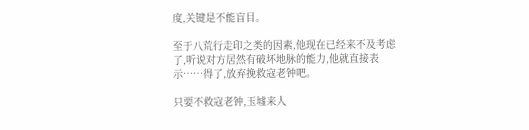度,关键是不能盲目。

至于八荒行走印之类的因素,他现在已经来不及考虑了,听说对方居然有破坏地脉的能力,他就直接表示……得了,放弃挽救寇老钟吧。

只要不救寇老钟,玉墟来人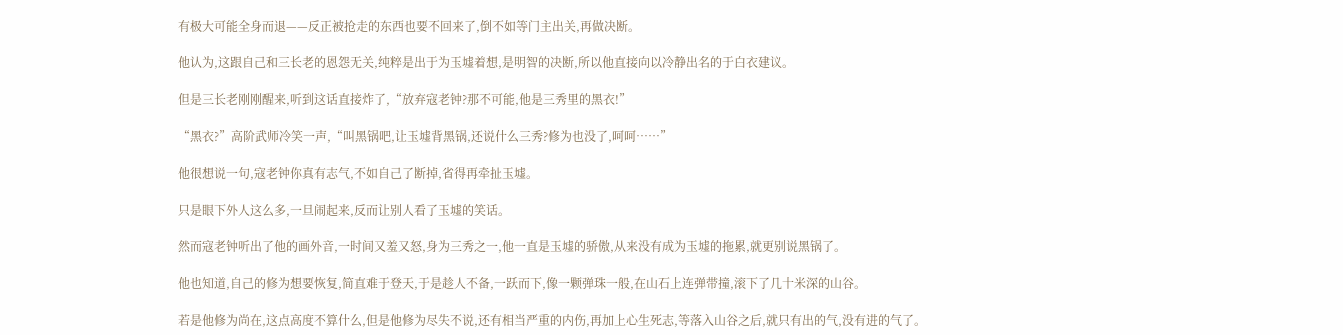有极大可能全身而退——反正被抢走的东西也要不回来了,倒不如等门主出关,再做决断。

他认为,这跟自己和三长老的恩怨无关,纯粹是出于为玉墟着想,是明智的决断,所以他直接向以冷静出名的于白衣建议。

但是三长老刚刚醒来,听到这话直接炸了,“放弃寇老钟?那不可能,他是三秀里的黑衣!”

“黑衣?”高阶武师冷笑一声,“叫黑锅吧,让玉墟背黑锅,还说什么三秀?修为也没了,呵呵……”

他很想说一句,寇老钟你真有志气,不如自己了断掉,省得再牵扯玉墟。

只是眼下外人这么多,一旦闹起来,反而让别人看了玉墟的笑话。

然而寇老钟听出了他的画外音,一时间又羞又怒,身为三秀之一,他一直是玉墟的骄傲,从来没有成为玉墟的拖累,就更别说黑锅了。

他也知道,自己的修为想要恢复,简直难于登天,于是趁人不备,一跃而下,像一颗弹珠一般,在山石上连弹带撞,滚下了几十米深的山谷。

若是他修为尚在,这点高度不算什么,但是他修为尽失不说,还有相当严重的内伤,再加上心生死志,等落入山谷之后,就只有出的气,没有进的气了。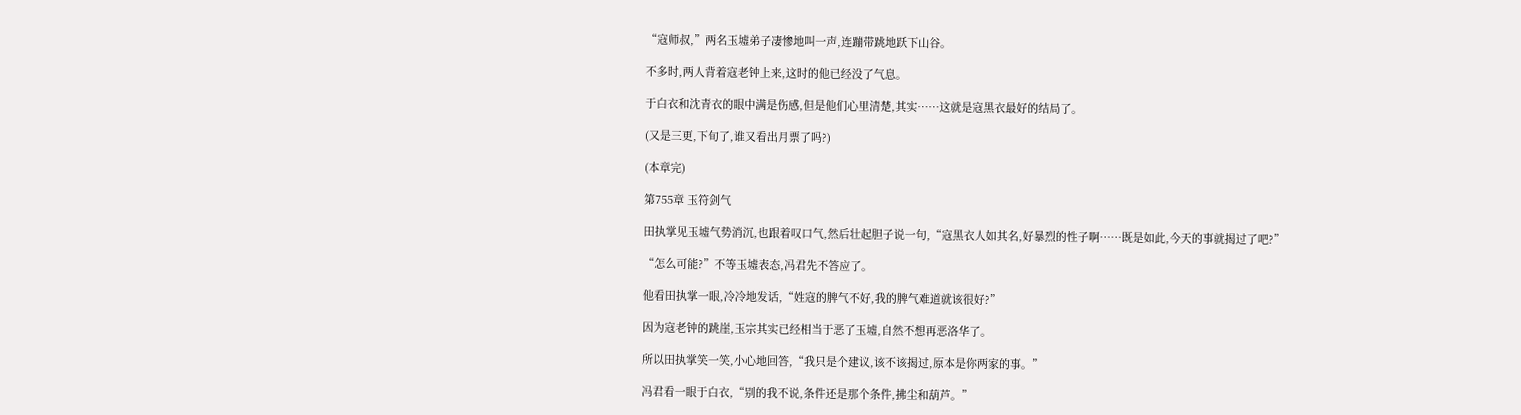“寇师叔,”两名玉墟弟子凄惨地叫一声,连蹦带跳地跃下山谷。

不多时,两人背着寇老钟上来,这时的他已经没了气息。

于白衣和沈青衣的眼中满是伤感,但是他们心里清楚,其实……这就是寇黑衣最好的结局了。

(又是三更,下旬了,谁又看出月票了吗?)

(本章完)

第755章 玉符剑气

田执掌见玉墟气势消沉,也跟着叹口气,然后壮起胆子说一句,“寇黑衣人如其名,好暴烈的性子啊……既是如此,今天的事就揭过了吧?”

“怎么可能?”不等玉墟表态,冯君先不答应了。

他看田执掌一眼,冷冷地发话,“姓寇的脾气不好,我的脾气难道就该很好?”

因为寇老钟的跳崖,玉宗其实已经相当于恶了玉墟,自然不想再恶洛华了。

所以田执掌笑一笑,小心地回答,“我只是个建议,该不该揭过,原本是你两家的事。”

冯君看一眼于白衣,“别的我不说,条件还是那个条件,拂尘和葫芦。”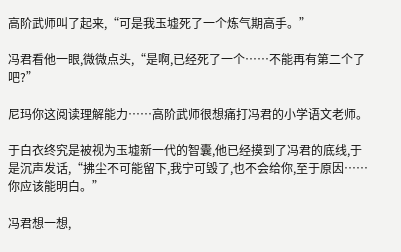高阶武师叫了起来,“可是我玉墟死了一个炼气期高手。”

冯君看他一眼,微微点头,“是啊,已经死了一个……不能再有第二个了吧?”

尼玛你这阅读理解能力……高阶武师很想痛打冯君的小学语文老师。

于白衣终究是被视为玉墟新一代的智囊,他已经摸到了冯君的底线,于是沉声发话,“拂尘不可能留下,我宁可毁了,也不会给你,至于原因……你应该能明白。”

冯君想一想,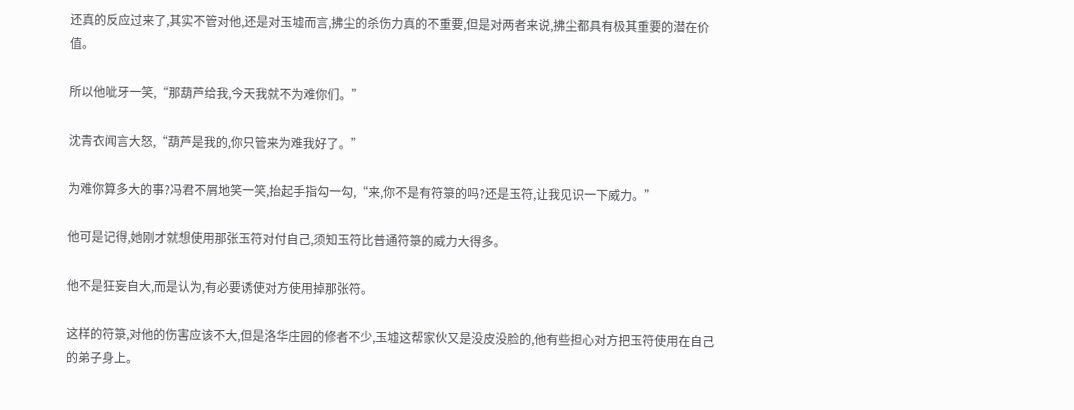还真的反应过来了,其实不管对他,还是对玉墟而言,拂尘的杀伤力真的不重要,但是对两者来说,拂尘都具有极其重要的潜在价值。

所以他呲牙一笑,“那葫芦给我,今天我就不为难你们。”

沈青衣闻言大怒,“葫芦是我的,你只管来为难我好了。”

为难你算多大的事?冯君不屑地笑一笑,抬起手指勾一勾,“来,你不是有符箓的吗?还是玉符,让我见识一下威力。”

他可是记得,她刚才就想使用那张玉符对付自己,须知玉符比普通符箓的威力大得多。

他不是狂妄自大,而是认为,有必要诱使对方使用掉那张符。

这样的符箓,对他的伤害应该不大,但是洛华庄园的修者不少,玉墟这帮家伙又是没皮没脸的,他有些担心对方把玉符使用在自己的弟子身上。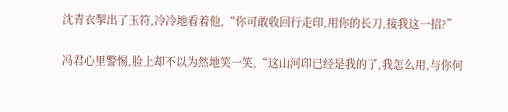沈青衣掣出了玉符,冷冷地看着他,“你可敢收回行走印,用你的长刀,接我这一招?”

冯君心里警惕,脸上却不以为然地笑一笑,“这山河印已经是我的了,我怎么用,与你何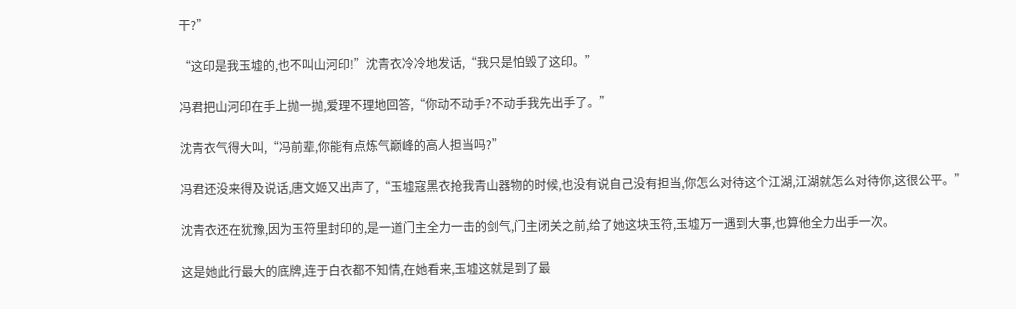干?”

“这印是我玉墟的,也不叫山河印!”沈青衣冷冷地发话,“我只是怕毁了这印。”

冯君把山河印在手上抛一抛,爱理不理地回答,“你动不动手?不动手我先出手了。”

沈青衣气得大叫,“冯前辈,你能有点炼气巅峰的高人担当吗?”

冯君还没来得及说话,唐文姬又出声了,“玉墟寇黑衣抢我青山器物的时候,也没有说自己没有担当,你怎么对待这个江湖,江湖就怎么对待你,这很公平。”

沈青衣还在犹豫,因为玉符里封印的,是一道门主全力一击的剑气,门主闭关之前,给了她这块玉符,玉墟万一遇到大事,也算他全力出手一次。

这是她此行最大的底牌,连于白衣都不知情,在她看来,玉墟这就是到了最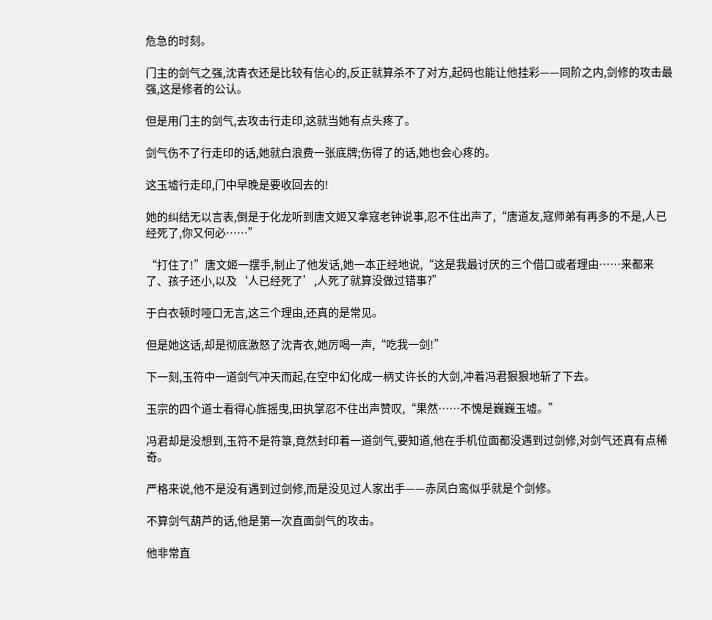危急的时刻。

门主的剑气之强,沈青衣还是比较有信心的,反正就算杀不了对方,起码也能让他挂彩——同阶之内,剑修的攻击最强,这是修者的公认。

但是用门主的剑气,去攻击行走印,这就当她有点头疼了。

剑气伤不了行走印的话,她就白浪费一张底牌;伤得了的话,她也会心疼的。

这玉墟行走印,门中早晚是要收回去的!

她的纠结无以言表,倒是于化龙听到唐文姬又拿寇老钟说事,忍不住出声了,“唐道友,寇师弟有再多的不是,人已经死了,你又何必……”

“打住了!”唐文姬一摆手,制止了他发话,她一本正经地说,“这是我最讨厌的三个借口或者理由……来都来了、孩子还小,以及‘人已经死了’,人死了就算没做过错事?”

于白衣顿时哑口无言,这三个理由,还真的是常见。

但是她这话,却是彻底激怒了沈青衣,她厉喝一声,“吃我一剑!”

下一刻,玉符中一道剑气冲天而起,在空中幻化成一柄丈许长的大剑,冲着冯君狠狠地斩了下去。

玉宗的四个道士看得心旌摇曳,田执掌忍不住出声赞叹,“果然……不愧是巍巍玉墟。”

冯君却是没想到,玉符不是符箓,竟然封印着一道剑气,要知道,他在手机位面都没遇到过剑修,对剑气还真有点稀奇。

严格来说,他不是没有遇到过剑修,而是没见过人家出手——赤凤白鸾似乎就是个剑修。

不算剑气葫芦的话,他是第一次直面剑气的攻击。

他非常直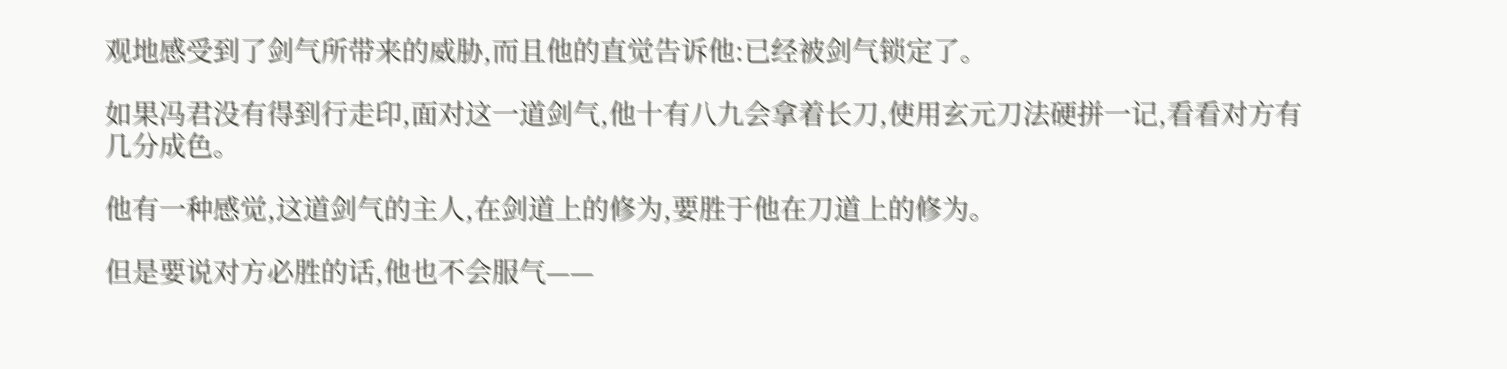观地感受到了剑气所带来的威胁,而且他的直觉告诉他:已经被剑气锁定了。

如果冯君没有得到行走印,面对这一道剑气,他十有八九会拿着长刀,使用玄元刀法硬拼一记,看看对方有几分成色。

他有一种感觉,这道剑气的主人,在剑道上的修为,要胜于他在刀道上的修为。

但是要说对方必胜的话,他也不会服气——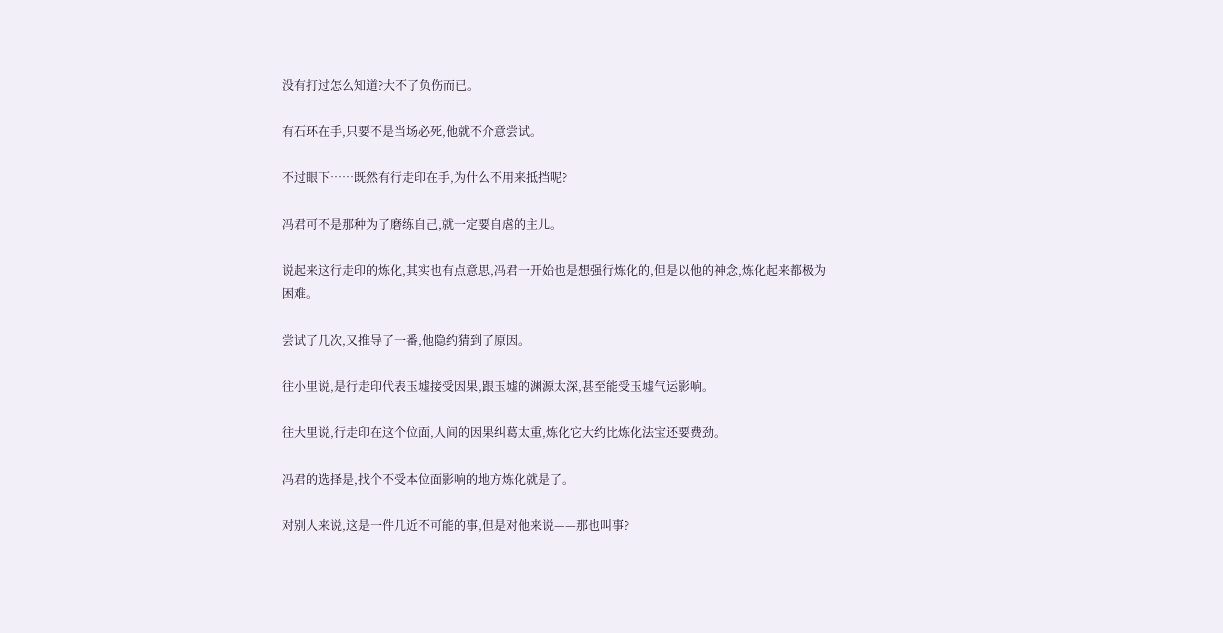没有打过怎么知道?大不了负伤而已。

有石环在手,只要不是当场必死,他就不介意尝试。

不过眼下……既然有行走印在手,为什么不用来抵挡呢?

冯君可不是那种为了磨练自己,就一定要自虐的主儿。

说起来这行走印的炼化,其实也有点意思,冯君一开始也是想强行炼化的,但是以他的神念,炼化起来都极为困难。

尝试了几次,又推导了一番,他隐约猜到了原因。

往小里说,是行走印代表玉墟接受因果,跟玉墟的渊源太深,甚至能受玉墟气运影响。

往大里说,行走印在这个位面,人间的因果纠葛太重,炼化它大约比炼化法宝还要费劲。

冯君的选择是,找个不受本位面影响的地方炼化就是了。

对别人来说,这是一件几近不可能的事,但是对他来说——那也叫事?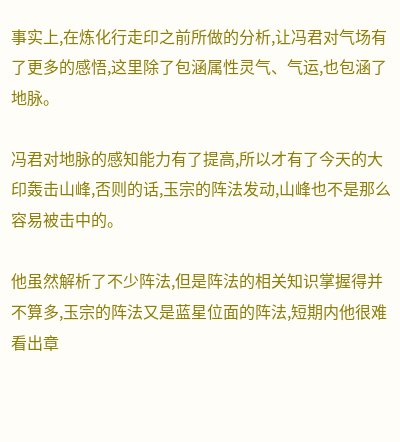事实上,在炼化行走印之前所做的分析,让冯君对气场有了更多的感悟,这里除了包涵属性灵气、气运,也包涵了地脉。

冯君对地脉的感知能力有了提高,所以才有了今天的大印轰击山峰,否则的话,玉宗的阵法发动,山峰也不是那么容易被击中的。

他虽然解析了不少阵法,但是阵法的相关知识掌握得并不算多,玉宗的阵法又是蓝星位面的阵法,短期内他很难看出章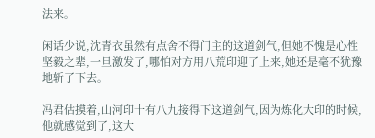法来。

闲话少说,沈青衣虽然有点舍不得门主的这道剑气,但她不愧是心性坚毅之辈,一旦激发了,哪怕对方用八荒印迎了上来,她还是毫不犹豫地斩了下去。

冯君估摸着,山河印十有八九接得下这道剑气,因为炼化大印的时候,他就感觉到了,这大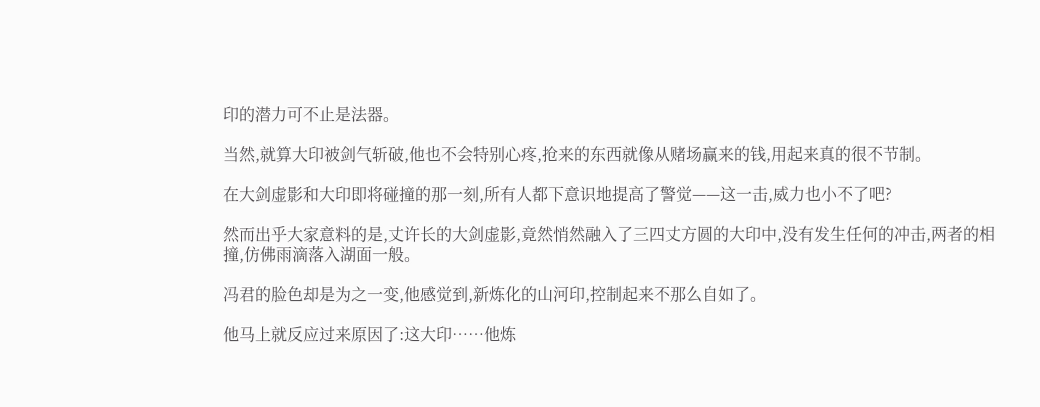印的潜力可不止是法器。

当然,就算大印被剑气斩破,他也不会特别心疼,抢来的东西就像从赌场赢来的钱,用起来真的很不节制。

在大剑虚影和大印即将碰撞的那一刻,所有人都下意识地提高了警觉——这一击,威力也小不了吧?

然而出乎大家意料的是,丈许长的大剑虚影,竟然悄然融入了三四丈方圆的大印中,没有发生任何的冲击,两者的相撞,仿佛雨滴落入湖面一般。

冯君的脸色却是为之一变,他感觉到,新炼化的山河印,控制起来不那么自如了。

他马上就反应过来原因了:这大印……他炼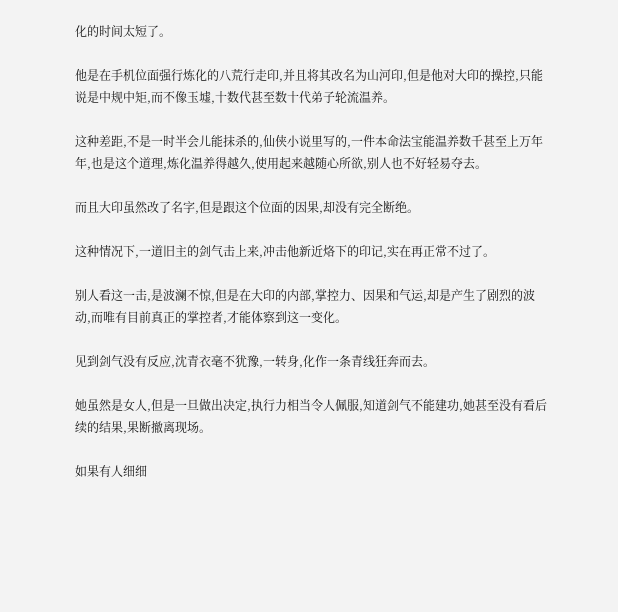化的时间太短了。

他是在手机位面强行炼化的八荒行走印,并且将其改名为山河印,但是他对大印的操控,只能说是中规中矩,而不像玉墟,十数代甚至数十代弟子轮流温养。

这种差距,不是一时半会儿能抹杀的,仙侠小说里写的,一件本命法宝能温养数千甚至上万年年,也是这个道理,炼化温养得越久,使用起来越随心所欲,别人也不好轻易夺去。

而且大印虽然改了名字,但是跟这个位面的因果,却没有完全断绝。

这种情况下,一道旧主的剑气击上来,冲击他新近烙下的印记,实在再正常不过了。

别人看这一击,是波澜不惊,但是在大印的内部,掌控力、因果和气运,却是产生了剧烈的波动,而唯有目前真正的掌控者,才能体察到这一变化。

见到剑气没有反应,沈青衣毫不犹豫,一转身,化作一条青线狂奔而去。

她虽然是女人,但是一旦做出决定,执行力相当令人佩服,知道剑气不能建功,她甚至没有看后续的结果,果断撤离现场。

如果有人细细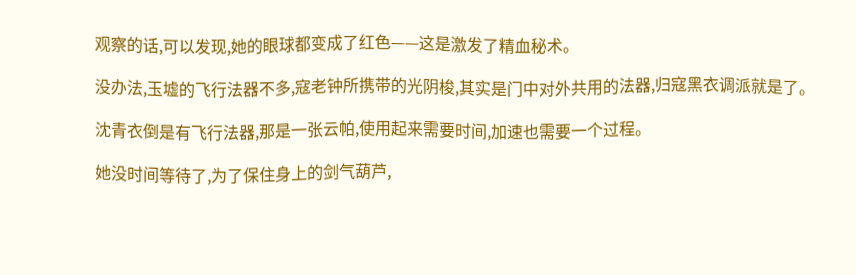观察的话,可以发现,她的眼球都变成了红色——这是激发了精血秘术。

没办法,玉墟的飞行法器不多,寇老钟所携带的光阴梭,其实是门中对外共用的法器,归寇黑衣调派就是了。

沈青衣倒是有飞行法器,那是一张云帕,使用起来需要时间,加速也需要一个过程。

她没时间等待了,为了保住身上的剑气葫芦,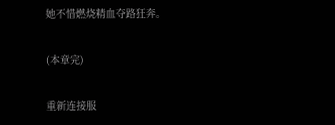她不惜燃烧精血夺路狂奔。

(本章完)

重新连接服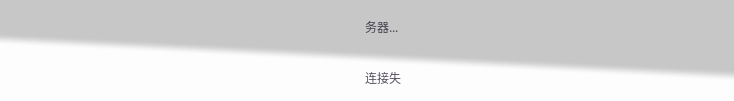务器...

连接失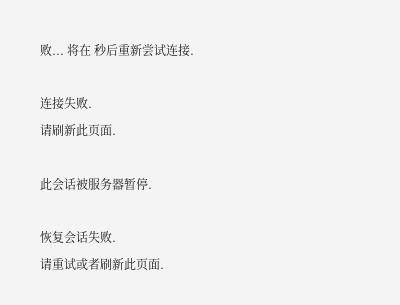败... 将在 秒后重新尝试连接.

连接失败.
请刷新此页面.

此会话被服务器暂停.

恢复会话失败.
请重试或者刷新此页面.